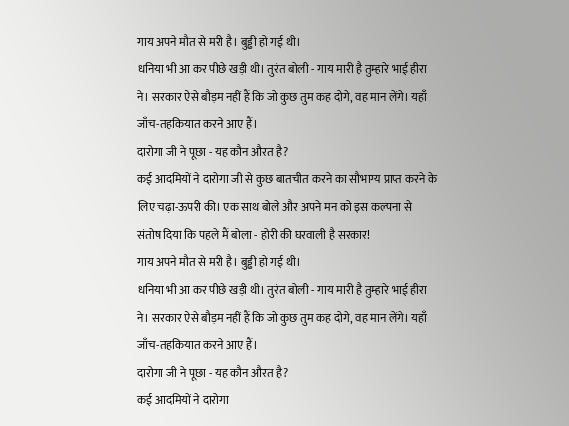गाय अपने मौत से मरी है। बुड्ढी हो गई थी।
धनिया भी आ कर पीछे खड़ी थी। तुरंत बोली - गाय मारी है तुम्हारे भाई हीरा ने। सरकार ऐसे बौड़म नहीं हैं कि जो कुछ तुम कह दोगे, वह मान लेंगे। यहाँ जाँच-तहकियात करने आए हैं।
दारोगा जी ने पूछा - यह कौन औरत है?
कई आदमियों ने दारोगा जी से कुछ बातचीत करने का सौभाग्य प्राप्त करने के लिए चढ़ा-ऊपरी की। एक साथ बोले और अपने मन को इस कल्पना से संतोष दिया कि पहले मैं बोला - होरी की घरवाली है सरकार!
गाय अपने मौत से मरी है। बुड्ढी हो गई थी।
धनिया भी आ कर पीछे खड़ी थी। तुरंत बोली - गाय मारी है तुम्हारे भाई हीरा ने। सरकार ऐसे बौड़म नहीं हैं कि जो कुछ तुम कह दोगे, वह मान लेंगे। यहाँ जाँच-तहकियात करने आए हैं।
दारोगा जी ने पूछा - यह कौन औरत है?
कई आदमियों ने दारोगा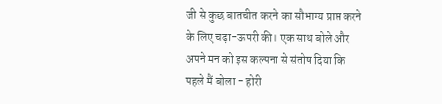जी से कुछ बातचीत करने का सौभाग्य प्राप्त करने के लिए चढ़ा-ऊपरी की। एक साथ बोले और अपने मन को इस कल्पना से संतोष दिया कि पहले मैं बोला - होरी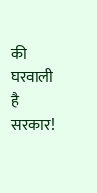की घरवाली है सरकार!